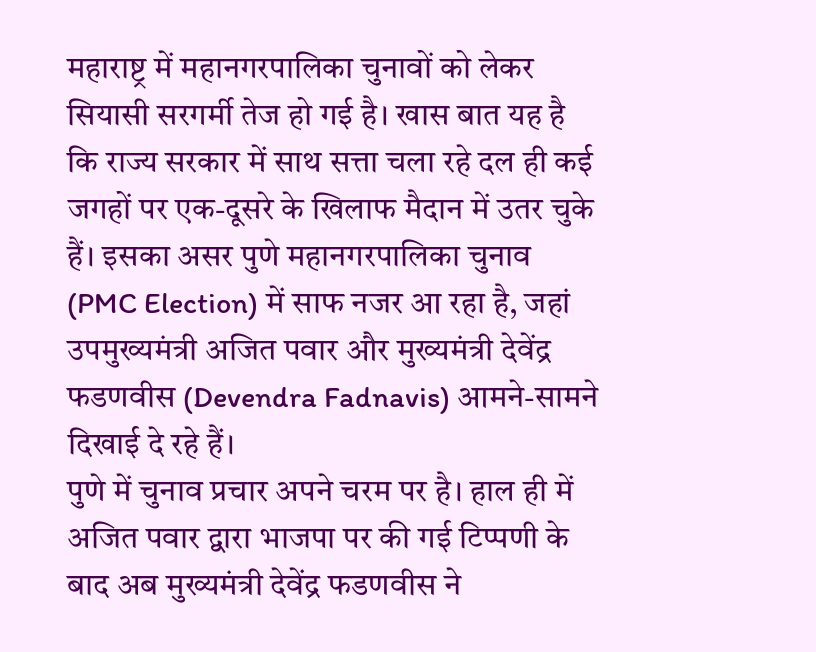महाराष्ट्र में महानगरपालिका चुनावों को लेकर सियासी सरगर्मी तेज हो गई है। खास बात यह है कि राज्य सरकार में साथ सत्ता चला रहे दल ही कई जगहों पर एक-दूसरे के खिलाफ मैदान में उतर चुके हैं। इसका असर पुणे महानगरपालिका चुनाव (PMC Election) में साफ नजर आ रहा है, जहां उपमुख्यमंत्री अजित पवार और मुख्यमंत्री देवेंद्र फडणवीस (Devendra Fadnavis) आमने-सामने दिखाई दे रहे हैं।
पुणे में चुनाव प्रचार अपने चरम पर है। हाल ही में अजित पवार द्वारा भाजपा पर की गई टिप्पणी के बाद अब मुख्यमंत्री देवेंद्र फडणवीस ने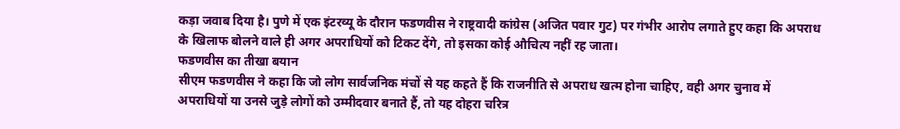कड़ा जवाब दिया है। पुणे में एक इंटरव्यू के दौरान फडणवीस ने राष्ट्रवादी कांग्रेस (अजित पवार गुट) पर गंभीर आरोप लगाते हुए कहा कि अपराध के खिलाफ बोलने वाले ही अगर अपराधियों को टिकट देंगे, तो इसका कोई औचित्य नहीं रह जाता।
फडणवीस का तीखा बयान
सीएम फडणवीस ने कहा कि जो लोग सार्वजनिक मंचों से यह कहते हैं कि राजनीति से अपराध खत्म होना चाहिए, वही अगर चुनाव में अपराधियों या उनसे जुड़े लोगों को उम्मीदवार बनाते हैं, तो यह दोहरा चरित्र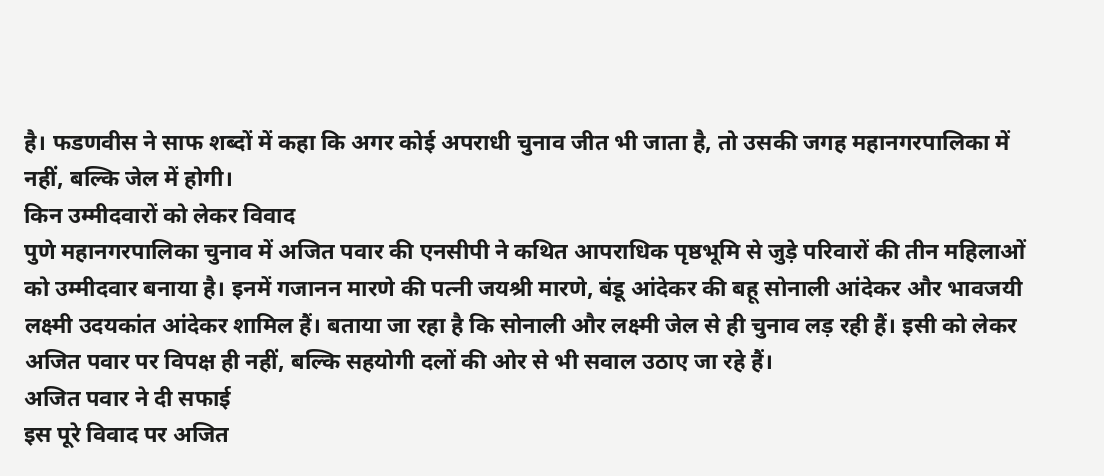है। फडणवीस ने साफ शब्दों में कहा कि अगर कोई अपराधी चुनाव जीत भी जाता है, तो उसकी जगह महानगरपालिका में नहीं, बल्कि जेल में होगी।
किन उम्मीदवारों को लेकर विवाद
पुणे महानगरपालिका चुनाव में अजित पवार की एनसीपी ने कथित आपराधिक पृष्ठभूमि से जुड़े परिवारों की तीन महिलाओं को उम्मीदवार बनाया है। इनमें गजानन मारणे की पत्नी जयश्री मारणे, बंडू आंदेकर की बहू सोनाली आंदेकर और भावजयी लक्ष्मी उदयकांत आंदेकर शामिल हैं। बताया जा रहा है कि सोनाली और लक्ष्मी जेल से ही चुनाव लड़ रही हैं। इसी को लेकर अजित पवार पर विपक्ष ही नहीं, बल्कि सहयोगी दलों की ओर से भी सवाल उठाए जा रहे हैं।
अजित पवार ने दी सफाई
इस पूरे विवाद पर अजित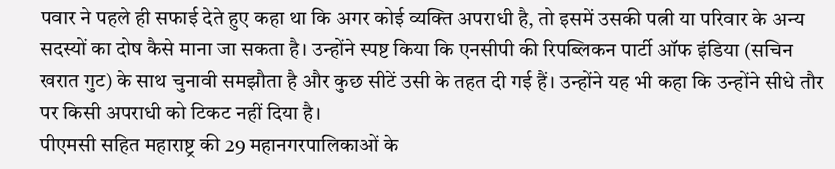पवार ने पहले ही सफाई देते हुए कहा था कि अगर कोई व्यक्ति अपराधी है, तो इसमें उसकी पत्नी या परिवार के अन्य सदस्यों का दोष कैसे माना जा सकता है। उन्होंने स्पष्ट किया कि एनसीपी की रिपब्लिकन पार्टी ऑफ इंडिया (सचिन खरात गुट) के साथ चुनावी समझौता है और कुछ सीटें उसी के तहत दी गई हैं। उन्होंने यह भी कहा कि उन्होंने सीधे तौर पर किसी अपराधी को टिकट नहीं दिया है।
पीएमसी सहित महाराष्ट्र की 29 महानगरपालिकाओं के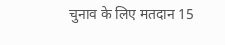चुनाव के लिए मतदान 15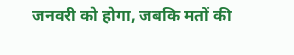जनवरी को होगा, जबकि मतों की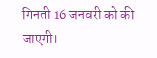गिनती 16 जनवरी को की जाएगी।